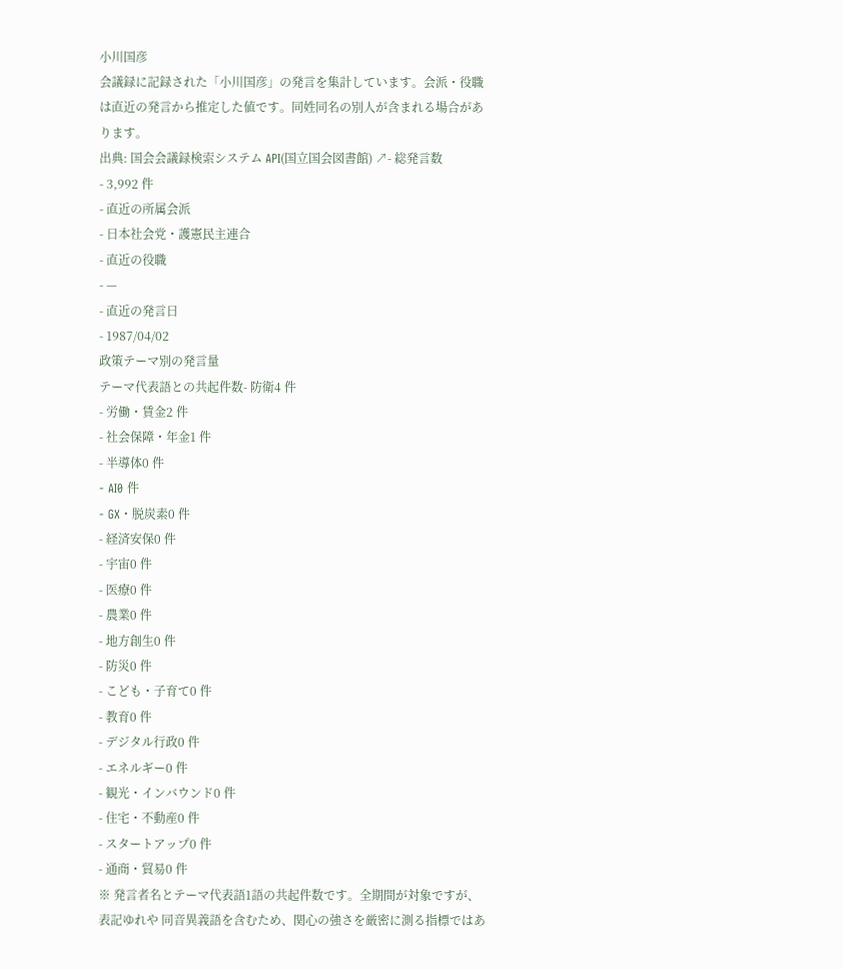小川国彦
会議録に記録された「小川国彦」の発言を集計しています。会派・役職は直近の発言から推定した値です。同姓同名の別人が含まれる場合があります。
出典: 国会会議録検索システム API(国立国会図書館) ↗- 総発言数
- 3,992 件
- 直近の所属会派
- 日本社会党・護憲民主連合
- 直近の役職
- —
- 直近の発言日
- 1987/04/02
政策テーマ別の発言量
テーマ代表語との共起件数- 防衛4 件
- 労働・賃金2 件
- 社会保障・年金1 件
- 半導体0 件
- AI0 件
- GX・脱炭素0 件
- 経済安保0 件
- 宇宙0 件
- 医療0 件
- 農業0 件
- 地方創生0 件
- 防災0 件
- こども・子育て0 件
- 教育0 件
- デジタル行政0 件
- エネルギー0 件
- 観光・インバウンド0 件
- 住宅・不動産0 件
- スタートアップ0 件
- 通商・貿易0 件
※ 発言者名とテーマ代表語1語の共起件数です。全期間が対象ですが、表記ゆれや 同音異義語を含むため、関心の強さを厳密に測る指標ではあ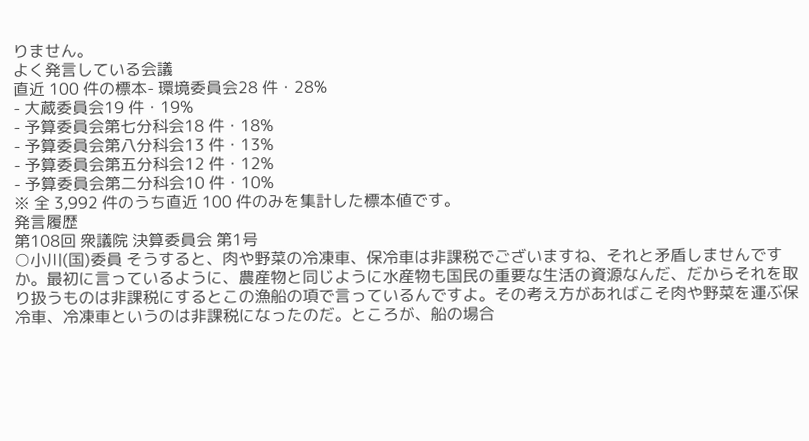りません。
よく発言している会議
直近 100 件の標本- 環境委員会28 件・28%
- 大蔵委員会19 件・19%
- 予算委員会第七分科会18 件・18%
- 予算委員会第八分科会13 件・13%
- 予算委員会第五分科会12 件・12%
- 予算委員会第二分科会10 件・10%
※ 全 3,992 件のうち直近 100 件のみを集計した標本値です。
発言履歴
第108回 衆議院 決算委員会 第1号
○小川(国)委員 そうすると、肉や野菜の冷凍車、保冷車は非課税でございますね、それと矛盾しませんですか。最初に言っているように、農産物と同じように水産物も国民の重要な生活の資源なんだ、だからそれを取り扱うものは非課税にするとこの漁船の項で言っているんですよ。その考え方があればこそ肉や野菜を運ぶ保冷車、冷凍車というのは非課税になったのだ。ところが、船の場合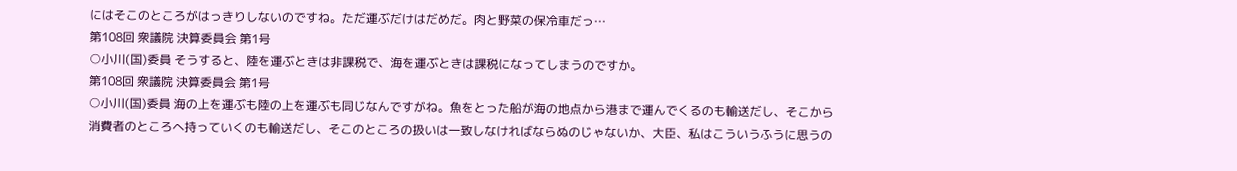にはそこのところがはっきりしないのですね。ただ運ぶだけはだめだ。肉と野菜の保冷車だっ…
第108回 衆議院 決算委員会 第1号
○小川(国)委員 そうすると、陸を運ぶときは非課税で、海を運ぶときは課税になってしまうのですか。
第108回 衆議院 決算委員会 第1号
○小川(国)委員 海の上を運ぶも陸の上を運ぶも同じなんですがね。魚をとった船が海の地点から港まで運んでくるのも輸送だし、そこから消費者のところへ持っていくのも輸送だし、そこのところの扱いは一致しなければならぬのじゃないか、大臣、私はこういうふうに思うの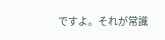ですよ。それが常識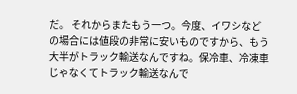だ。 それからまたもう一つ。今度、イワシなどの場合には値段の非常に安いものですから、もう大半がトラック輸送なんですね。保冷車、冷凍車じゃなくてトラック輸送なんで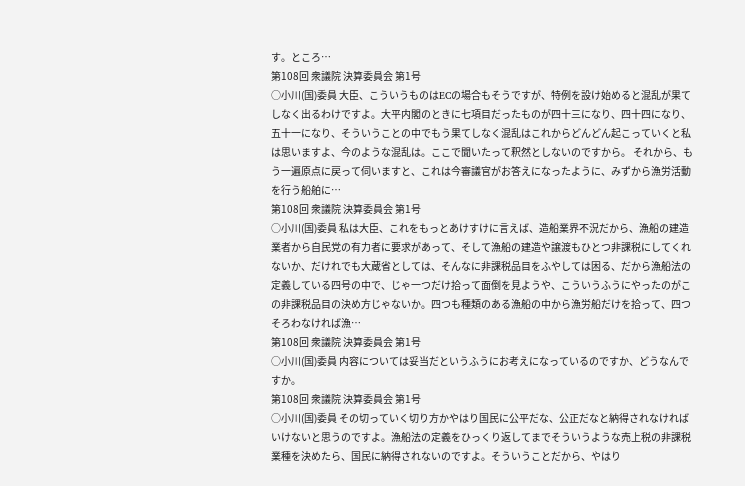す。ところ…
第108回 衆議院 決算委員会 第1号
○小川(国)委員 大臣、こういうものはECの場合もそうですが、特例を設け始めると混乱が果てしなく出るわけですよ。大平内閣のときに七項目だったものが四十三になり、四十四になり、五十一になり、そういうことの中でもう果てしなく混乱はこれからどんどん起こっていくと私は思いますよ、今のような混乱は。ここで聞いたって釈然としないのですから。 それから、もう一遍原点に戻って伺いますと、これは今審議官がお答えになったように、みずから漁労活動を行う船舶に…
第108回 衆議院 決算委員会 第1号
○小川(国)委員 私は大臣、これをもっとあけすけに言えば、造船業界不況だから、漁船の建造業者から自民党の有力者に要求があって、そして漁船の建造や譲渡もひとつ非課税にしてくれないか、だけれでも大蔵省としては、そんなに非課税品目をふやしては困る、だから漁船法の定義している四号の中で、じゃ一つだけ拾って面倒を見ようや、こういうふうにやったのがこの非課税品目の決め方じゃないか。四つも種類のある漁船の中から漁労船だけを拾って、四つそろわなければ漁…
第108回 衆議院 決算委員会 第1号
○小川(国)委員 内容については妥当だというふうにお考えになっているのですか、どうなんですか。
第108回 衆議院 決算委員会 第1号
○小川(国)委員 その切っていく切り方かやはり国民に公平だな、公正だなと納得されなければいけないと思うのですよ。漁船法の定義をひっくり返してまでそういうような売上税の非課税業種を決めたら、国民に納得されないのですよ。そういうことだから、やはり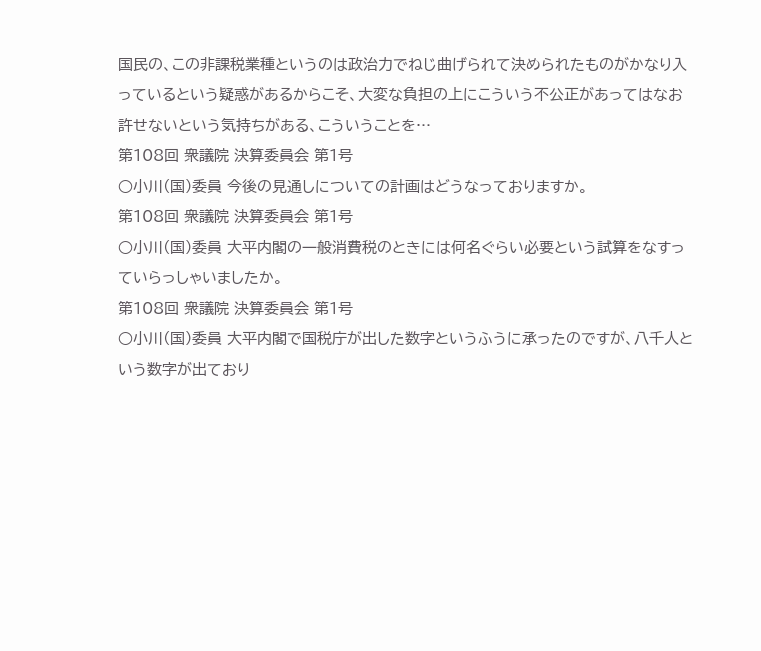国民の、この非課税業種というのは政治力でねじ曲げられて決められたものがかなり入っているという疑惑があるからこそ、大変な負担の上にこういう不公正があってはなお許せないという気持ちがある、こういうことを…
第108回 衆議院 決算委員会 第1号
○小川(国)委員 今後の見通しについての計画はどうなっておりますか。
第108回 衆議院 決算委員会 第1号
○小川(国)委員 大平内閣の一般消費税のときには何名ぐらい必要という試算をなすっていらっしゃいましたか。
第108回 衆議院 決算委員会 第1号
○小川(国)委員 大平内閣で国税庁が出した数字というふうに承ったのですが、八千人という数字が出ており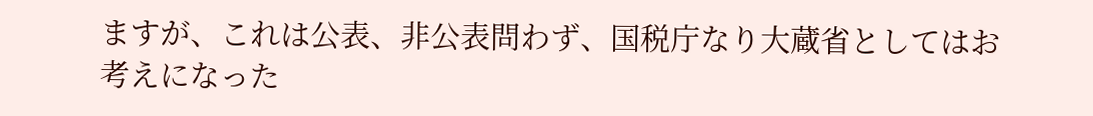ますが、これは公表、非公表問わず、国税庁なり大蔵省としてはお考えになった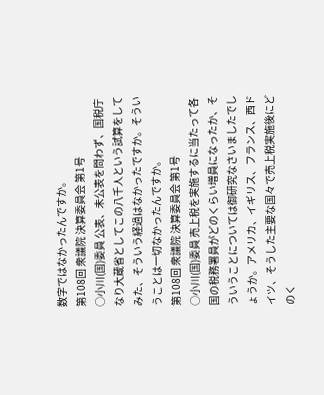数字ではなかったんですか。
第108回 衆議院 決算委員会 第1号
○小川(国)委員 公表、未公表を問わず、国税庁なり大蔵省としてこの八千人という試算をしてみた、そういう経過はなかったですか。そういうことは一切なかったんですか。
第108回 衆議院 決算委員会 第1号
○小川(国)委員 売上税を実施するに当たって各国の税務署員がどのくらい増員になったか、そういうことについては御研究なさいましたでしょうか。アメリカ、イギリス、フランス、西ドイツ、そうした主要な国々で売上税実施後にどのく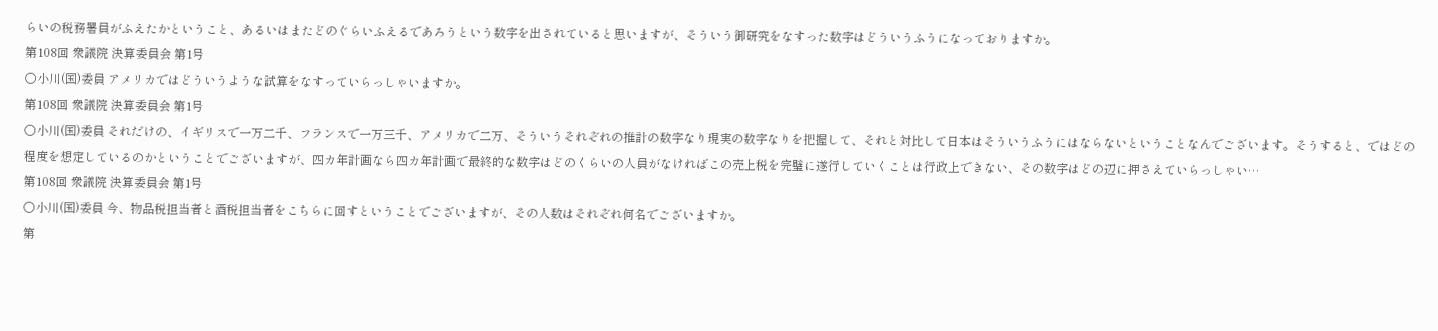らいの税務署員がふえたかということ、あるいはまたどのぐらいふえるであろうという数字を出されていると思いますが、そういう御研究をなすった数字はどういうふうになっておりますか。
第108回 衆議院 決算委員会 第1号
○小川(国)委員 アメリカではどういうような試算をなすっていらっしゃいますか。
第108回 衆議院 決算委員会 第1号
○小川(国)委員 それだけの、イギリスで一万二千、フランスで一万三千、アメリカで二万、そういうそれぞれの推計の数字なり現実の数字なりを把握して、それと対比して日本はそういうふうにはならないということなんでございます。そうすると、ではどの程度を想定しているのかということでございますが、四カ年計画なら四カ年計画で最終的な数字はどのくらいの人員がなければこの売上税を完璧に遂行していくことは行政上できない、その数字はどの辺に押さえていらっしゃい…
第108回 衆議院 決算委員会 第1号
○小川(国)委員 今、物品税担当者と酒税担当者をこちらに回すということでございますが、その人数はそれぞれ何名でございますか。
第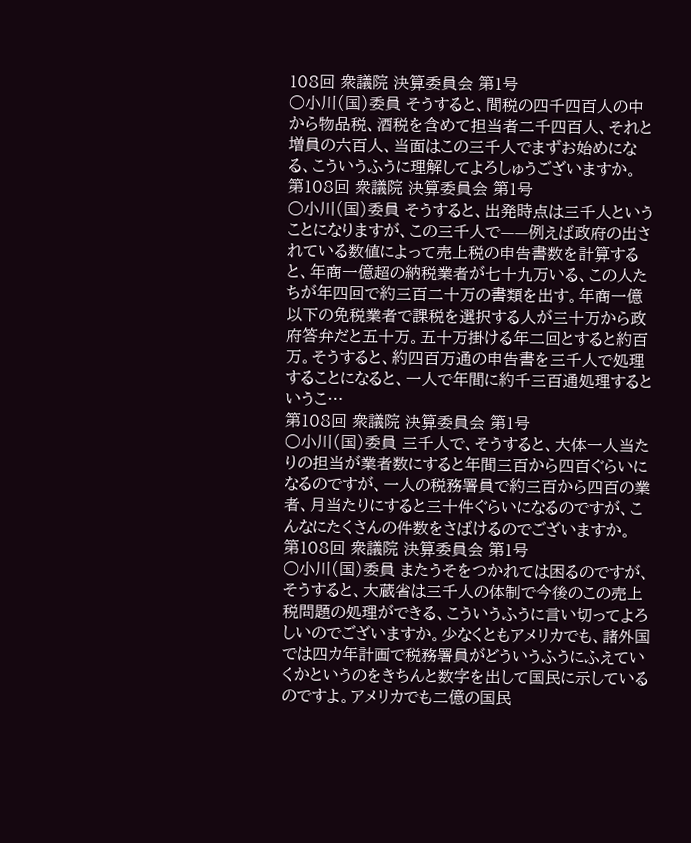108回 衆議院 決算委員会 第1号
○小川(国)委員 そうすると、間税の四千四百人の中から物品税、酒税を含めて担当者二千四百人、それと増員の六百人、当面はこの三千人でまずお始めになる、こういうふうに理解してよろしゅうございますか。
第108回 衆議院 決算委員会 第1号
○小川(国)委員 そうすると、出発時点は三千人ということになりますが、この三千人で——例えば政府の出されている数値によって売上税の申告書数を計算すると、年商一億超の納税業者が七十九万いる、この人たちが年四回で約三百二十万の書類を出す。年商一億以下の免税業者で課税を選択する人が三十万から政府答弁だと五十万。五十万掛ける年二回とすると約百万。そうすると、約四百万通の申告書を三千人で処理することになると、一人で年間に約千三百通処理するというこ…
第108回 衆議院 決算委員会 第1号
○小川(国)委員 三千人で、そうすると、大体一人当たりの担当が業者数にすると年間三百から四百ぐらいになるのですが、一人の税務署員で約三百から四百の業者、月当たりにすると三十件ぐらいになるのですが、こんなにたくさんの件数をさばけるのでございますか。
第108回 衆議院 決算委員会 第1号
○小川(国)委員 またうそをつかれては困るのですが、そうすると、大蔵省は三千人の体制で今後のこの売上税問題の処理ができる、こういうふうに言い切ってよろしいのでございますか。少なくともアメリカでも、諸外国では四カ年計画で税務署員がどういうふうにふえていくかというのをきちんと数字を出して国民に示しているのですよ。アメリカでも二億の国民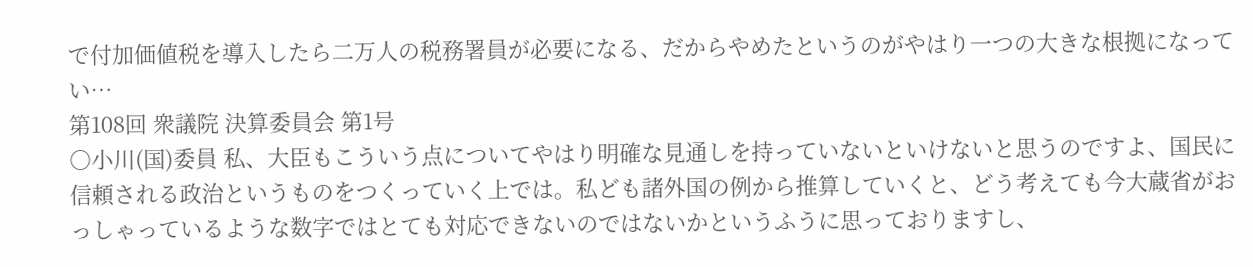で付加価値税を導入したら二万人の税務署員が必要になる、だからやめたというのがやはり一つの大きな根拠になってい…
第108回 衆議院 決算委員会 第1号
○小川(国)委員 私、大臣もこういう点についてやはり明確な見通しを持っていないといけないと思うのですよ、国民に信頼される政治というものをつくっていく上では。私ども諸外国の例から推算していくと、どう考えても今大蔵省がおっしゃっているような数字ではとても対応できないのではないかというふうに思っておりますし、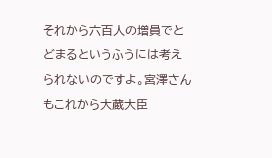それから六百人の増員でとどまるというふうには考えられないのですよ。宮澤さんもこれから大蔵大臣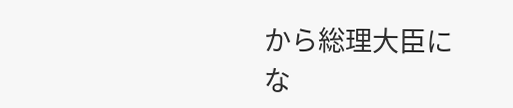から総理大臣にな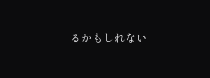るかもしれない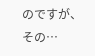のですが、その…